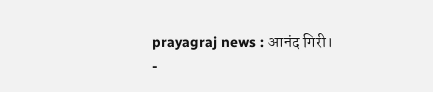prayagraj news : आनंद गिरी।
-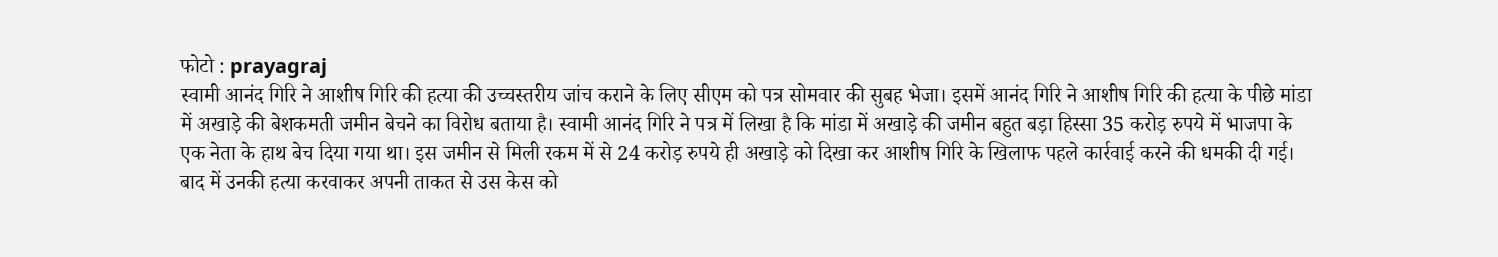फोटो : prayagraj
स्वामी आनंद गिरि ने आशीष गिरि की हत्या की उच्चस्तरीय जांच कराने के लिए सीएम को पत्र सोमवार की सुबह भेजा। इसमें आनंद गिरि ने आशीष गिरि की हत्या के पीछे मांडा में अखाड़े की बेशकमती जमीन बेचने का विरोध बताया है। स्वामी आनंद गिरि ने पत्र में लिखा है कि मांडा में अखाड़े की जमीन बहुत बड़ा हिस्सा 35 करोड़ रुपये में भाजपा के एक नेता के हाथ बेच दिया गया था। इस जमीन से मिली रकम में से 24 करोड़ रुपये ही अखाड़े को दिखा कर आशीष गिरि के खिलाफ पहले कार्रवाई करने की धमकी दी गई। बाद में उनकी हत्या करवाकर अपनी ताकत से उस केस को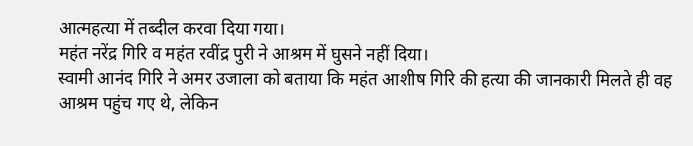आत्महत्या में तब्दील करवा दिया गया।
महंत नरेंद्र गिरि व महंत रवींद्र पुरी ने आश्रम में घुसने नहीं दिया।
स्वामी आनंद गिरि ने अमर उजाला को बताया कि महंत आशीष गिरि की हत्या की जानकारी मिलते ही वह आश्रम पहुंच गए थे, लेकिन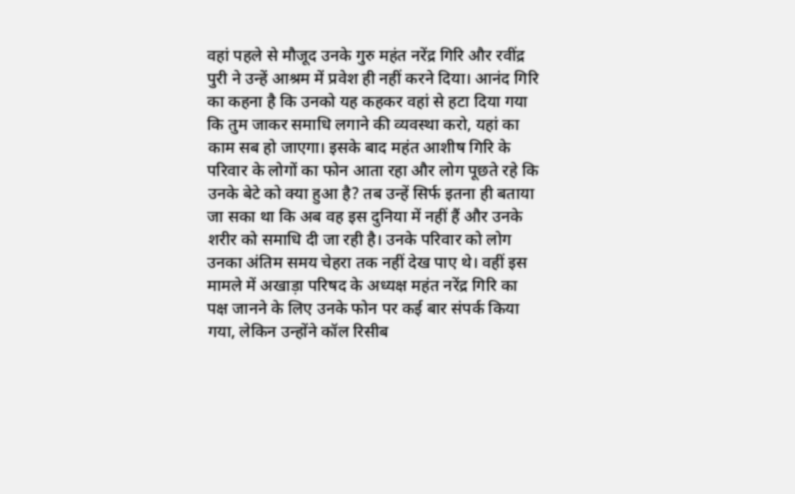वहां पहले से मौजूद उनके गुरु महंत नरेंद्र गिरि और रवींद्र पुरी ने उन्हें आश्रम में प्रवेश ही नहीं करने दिया। आनंद गिरि का कहना है कि उनको यह कहकर वहां से हटा दिया गया कि तुम जाकर समाधि लगाने की व्यवस्था करो, यहां का काम सब हो जाएगा। इसके बाद महंत आशीष गिरि के परिवार के लोगों का फोन आता रहा और लोग पूछते रहे कि उनके बेटे को क्या हुआ है? तब उन्हें सिर्फ इतना ही बताया जा सका था कि अब वह इस दुनिया में नहीं हैं और उनके शरीर को समाधि दी जा रही है। उनके परिवार को लोग उनका अंतिम समय चेहरा तक नहीं देख पाए थे। वहीं इस मामले में अखाड़ा परिषद के अध्यक्ष महंत नरेंद्र गिरि का पक्ष जानने के लिए उनके फोन पर कई बार संपर्क किया गया, लेकिन उन्होंने कॉल रिसीब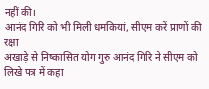नहीं की।
आनंद गिरि को भी मिली धमकियां, सीएम करें प्राणों की रक्षा
अखाड़े से निष्कासित योग गुरु आनंद गिरि ने सीएम को लिखे पत्र में कहा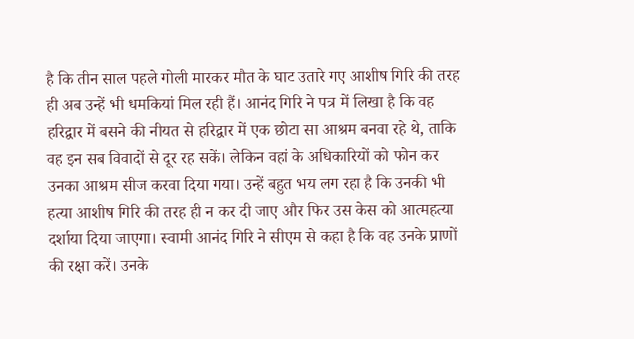है कि तीन साल पहले गोली मारकर मौत के घाट उतारे गए आशीष गिरि की तरह ही अब उन्हें भी धमकियां मिल रही हैं। आनंद गिरि ने पत्र में लिखा है कि वह हरिद्वार में बसने की नीयत से हरिद्वार में एक छोटा सा आश्रम बनवा रहे थे, ताकि वह इन सब विवादों से दूर रह सकें। लेकिन वहां के अधिकारियों को फोन कर उनका आश्रम सीज करवा दिया गया। उन्हें बहुत भय लग रहा है कि उनकी भी हत्या आशीष गिरि की तरह ही न कर दी जाए और फिर उस केस को आत्महत्या दर्शाया दिया जाएगा। स्वामी आनंद गिरि ने सीएम से कहा है कि वह उनके प्राणों की रक्षा करें। उनके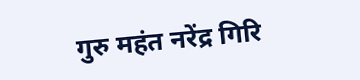गुरु महंत नरेंद्र गिरि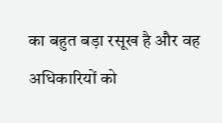का बहुत बड़ा रसूख है और वह अधिकारियों को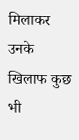मिलाकर उनके खिलाफ कुछ भी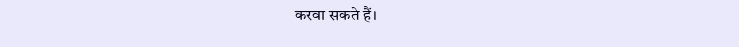करवा सकते हैं।